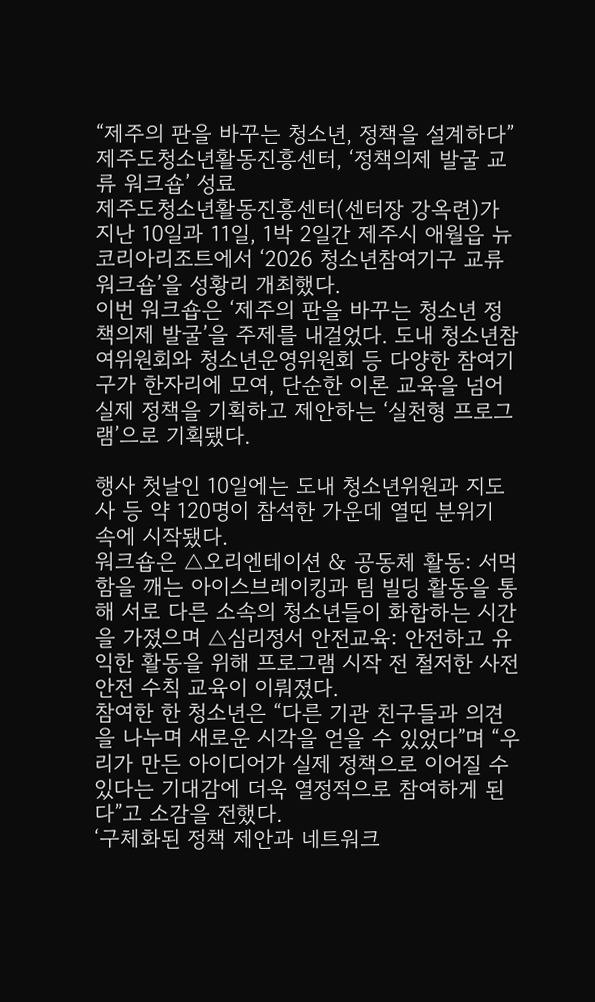“제주의 판을 바꾸는 청소년, 정책을 설계하다”
제주도청소년활동진흥센터, ‘정책의제 발굴 교류 워크숍’ 성료
제주도청소년활동진흥센터(센터장 강옥련)가 지난 10일과 11일, 1박 2일간 제주시 애월읍 뉴코리아리조트에서 ‘2026 청소년참여기구 교류 워크숍’을 성황리 개최했다.
이번 워크숍은 ‘제주의 판을 바꾸는 청소년 정책의제 발굴’을 주제를 내걸었다. 도내 청소년참여위원회와 청소년운영위원회 등 다양한 참여기구가 한자리에 모여, 단순한 이론 교육을 넘어 실제 정책을 기획하고 제안하는 ‘실천형 프로그램’으로 기획됐다.

행사 첫날인 10일에는 도내 청소년위원과 지도사 등 약 120명이 참석한 가운데 열띤 분위기 속에 시작됐다.
워크숍은 △오리엔테이션 & 공동체 활동: 서먹함을 깨는 아이스브레이킹과 팀 빌딩 활동을 통해 서로 다른 소속의 청소년들이 화합하는 시간을 가졌으며 △심리정서 안전교육: 안전하고 유익한 활동을 위해 프로그램 시작 전 철저한 사전 안전 수칙 교육이 이뤄졌다.
참여한 한 청소년은 “다른 기관 친구들과 의견을 나누며 새로운 시각을 얻을 수 있었다”며 “우리가 만든 아이디어가 실제 정책으로 이어질 수 있다는 기대감에 더욱 열정적으로 참여하게 된다”고 소감을 전했다.
‘구체화된 정책 제안과 네트워크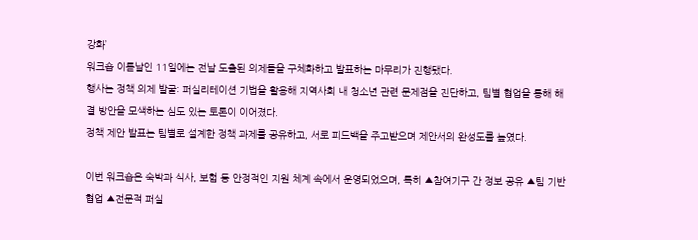강화’
워크숍 이튿날인 11일에는 전날 도출된 의제들을 구체화하고 발표하는 마무리가 진행됐다.
행사는 정책 의제 발굴: 퍼실리테이션 기법을 활용해 지역사회 내 청소년 관련 문제점을 진단하고, 팀별 협업을 통해 해결 방안을 모색하는 심도 있는 토론이 이어졌다.
정책 제안 발표는 팀별로 설계한 정책 과제를 공유하고, 서로 피드백을 주고받으며 제안서의 완성도를 높였다.

이번 워크숍은 숙박과 식사, 보험 등 안정적인 지원 체계 속에서 운영되었으며, 특히 ▲참여기구 간 정보 공유 ▲팀 기반 협업 ▲전문적 퍼실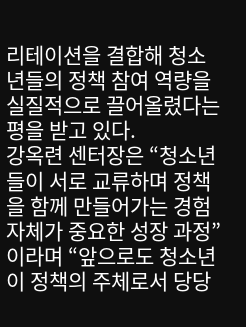리테이션을 결합해 청소년들의 정책 참여 역량을 실질적으로 끌어올렸다는 평을 받고 있다.
강옥련 센터장은 “청소년들이 서로 교류하며 정책을 함께 만들어가는 경험 자체가 중요한 성장 과정”이라며 “앞으로도 청소년이 정책의 주체로서 당당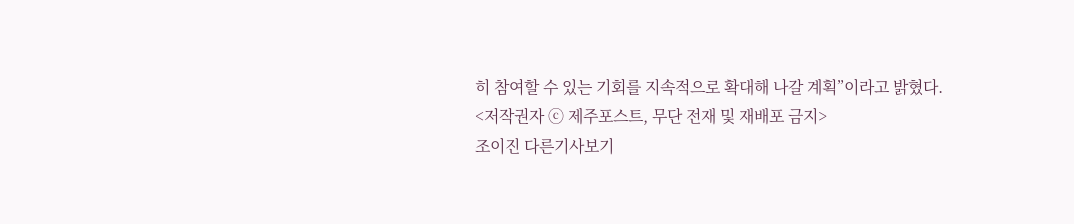히 참여할 수 있는 기회를 지속적으로 확대해 나갈 계획”이라고 밝혔다.
<저작권자 ⓒ 제주포스트, 무단 전재 및 재배포 금지>
조이진 다른기사보기